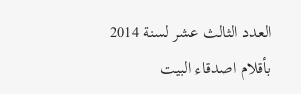العدد الثالث عشر لسنة 2014
بأقلام اصدقاء البيت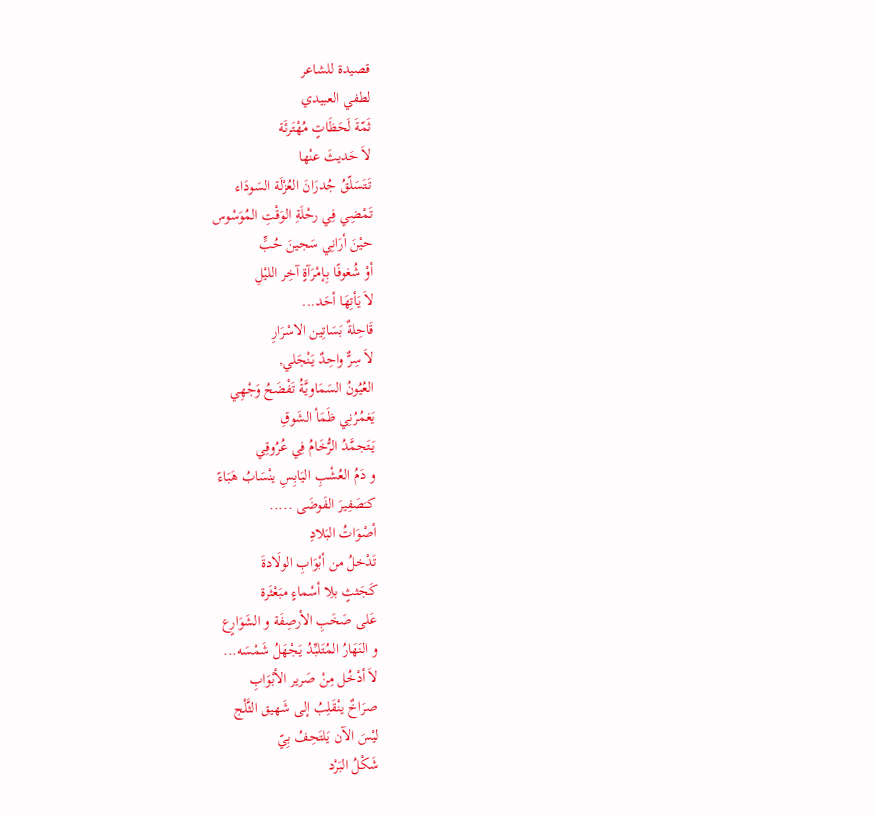قصيدة للشاعر
لطفي العبيدي
ثَمّةَ لَحَظَاتٍ مُهْتَرئَة
لاَ حَديثَ عنْها
تَتَسَلّقُ جُدرَانَ العُزْلَة السَودَاء
تَمْضِي فِي رحْلَةِ الوَقْتِ المُوَسْوس
حيْنَ أرَانِي سَجينَ حُبٍّ
أوْ شُغوفًا بِـإمْرَآةٍ آخِر الليْلِ
لاَ يَأتِهَا أحَد...
قَاحِلةٌ بَسَاتِين الاسْرَارِ
لاَ سِرٌّ واحِدٌ يَنْجَلي,
العُيُونُ السَمَاويَّةُ تَفْضَحُ وَجْهِي
يَغمُرُنِي ظَمَأ الشَوقِ
يَتَجمَّدُ الرُّخَامُ فِي عُرُوقِي
و دَمُ العُشْبِ اليَابِسِ ينْسَابُ هَبَاءً
كـَصَفِيرَ الفَوضَى .....
أصْوَاتُ البَلادِ
تَدْخلُ من أبْوَابِ الولَادةَ
كَجَثثٍ بلِا أسْماءٍ مبَعْثَرة
عَلى صَخَبِ الأرصِفَة و الشَوَارٍع
و النَهَارُ المُتَلبِّدُ يَجْهَلُ شَمْسَه...
لاَ أدْخُل مِنْ صَرير الأبْوَابِ
صرَاخٌ ينْقَلِبُ إلى شَهيق الثَّلْج
ليْسَ الآن يَلتَحِفُ بِيّ
شَكْلُ البَرْد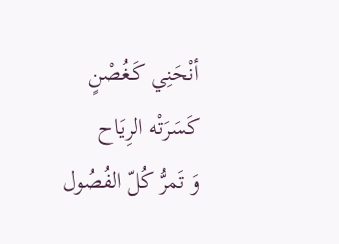أنْحَنِي كَـغُصْنٍ كَسَرَتْه الرِيَاح
وَ تَمرُّ كُلّ الفُصُول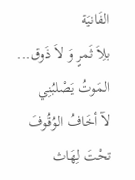الفَانيَة
بلِاَ ثَمرٍ وَ لاَ ذَوق...
المَوتُ يَصْلبُنِي
لآ أخَافُ الوُقُوفَ
تحْتَ لِهَاث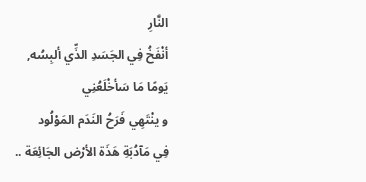النَّارِ
أنْفَخُ فِي الجَسَدِ الذِّي ألبِسُه,
يَومًا مَا سَأخْلَعُنِي
و ينْتَهِي فَرَحُ النَدَم المَوْلُود
فِي مَآدُبَةِ هَذَة الأرْض الجَائِعَة ..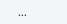...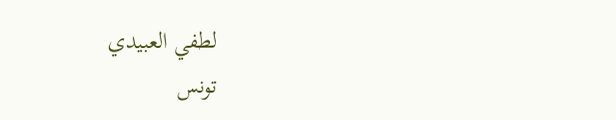لطفي العبيدي
تونس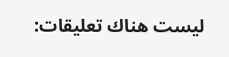ليست هناك تعليقات: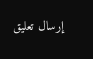إرسال تعليق